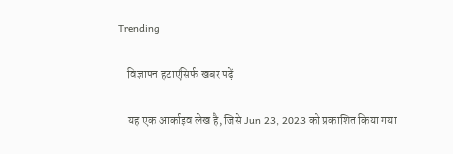Trending

    विज्ञापन हटाएंसिर्फ खबर पढ़ें

    यह एक आर्काइव लेख है, जिसे Jun 23, 2023 को प्रकाशित किया गया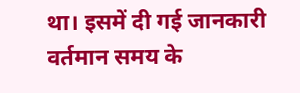था। इसमें दी गई जानकारी वर्तमान समय के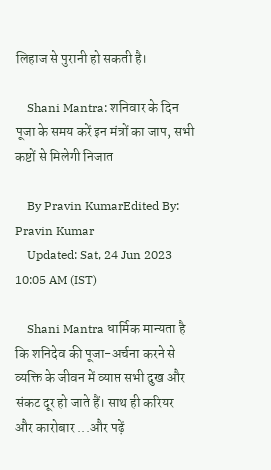लिहाज से पुरानी हो सकती है।

    Shani Mantra: शनिवार के दिन पूजा के समय करें इन मंत्रों का जाप, सभी कष्टों से मिलेगी निजात

    By Pravin KumarEdited By: Pravin Kumar
    Updated: Sat, 24 Jun 2023 10:05 AM (IST)

    Shani Mantra धार्मिक मान्यता है कि शनिदेव की पूजा-अर्चना करने से व्यक्ति के जीवन में व्याप्त सभी दुख और संकट दूर हो जाते हैं। साथ ही करियर और कारोबार ...और पढ़ें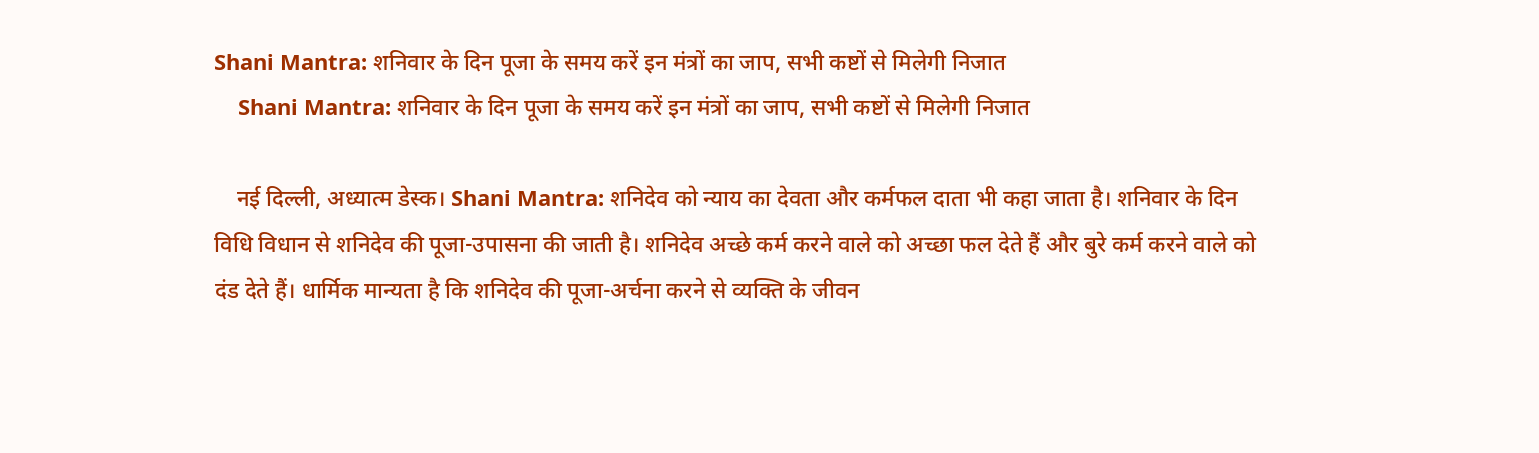Shani Mantra: शनिवार के दिन पूजा के समय करें इन मंत्रों का जाप, सभी कष्टों से मिलेगी निजात
    Shani Mantra: शनिवार के दिन पूजा के समय करें इन मंत्रों का जाप, सभी कष्टों से मिलेगी निजात

    नई दिल्ली, अध्यात्म डेस्क। Shani Mantra: शनिदेव को न्याय का देवता और कर्मफल दाता भी कहा जाता है। शनिवार के दिन विधि विधान से शनिदेव की पूजा-उपासना की जाती है। शनिदेव अच्छे कर्म करने वाले को अच्छा फल देते हैं और बुरे कर्म करने वाले को दंड देते हैं। धार्मिक मान्यता है कि शनिदेव की पूजा-अर्चना करने से व्यक्ति के जीवन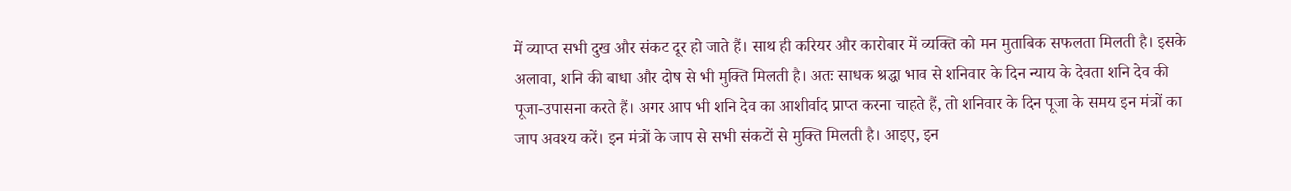में व्याप्त सभी दुख और संकट दूर हो जाते हैं। साथ ही करियर और कारोबार में व्यक्ति को मन मुताबिक सफलता मिलती है। इसके अलावा, शनि की बाधा और दोष से भी मुक्ति मिलती है। अतः साधक श्रद्धा भाव से शनिवार के दिन न्याय के देवता शनि देव की पूजा-उपासना करते हैं। अगर आप भी शनि देव का आशीर्वाद प्राप्त करना चाहते हैं, तो शनिवार के दिन पूजा के समय इन मंत्रों का जाप अवश्य करें। इन मंत्रों के जाप से सभी संकटों से मुक्ति मिलती है। आइए, इन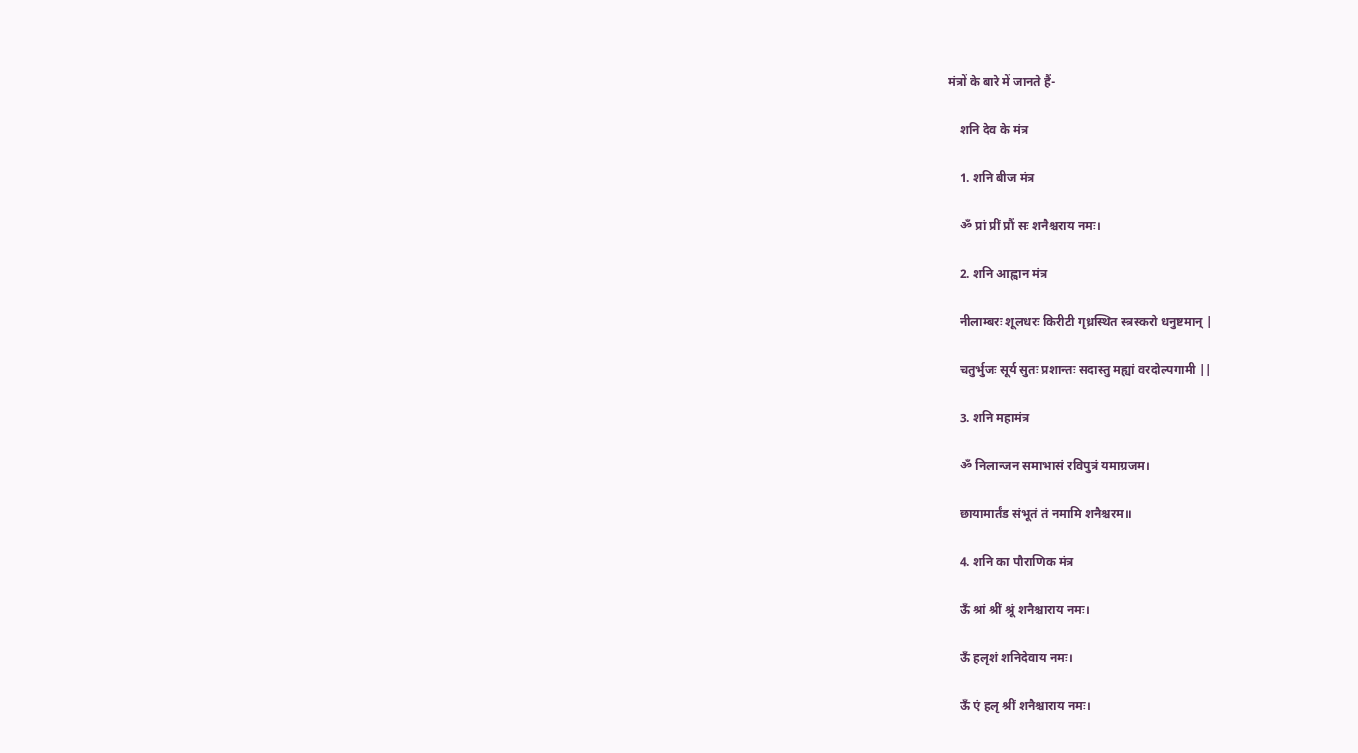मंत्रों के बारे में जानते हैं-

    शनि देव के मंत्र

    1. शनि बीज मंत्र

    ॐ प्रां प्रीं प्रौं सः शनैश्चराय नमः।

    2. शनि आह्वान मंत्र

    नीलाम्बरः शूलधरः किरीटी गृध्रस्थित स्त्रस्करो धनुष्टमान् |

    चतुर्भुजः सूर्य सुतः प्रशान्तः सदास्तु मह्यां वरदोल्पगामी ||

    3. शनि महामंत्र

    ॐ निलान्जन समाभासं रविपुत्रं यमाग्रजम।

    छायामार्तंड संभूतं तं नमामि शनैश्चरम॥

    4. शनि का पौराणिक मंत्र

    ऊँ श्रां श्रीं श्रूं शनैश्चाराय नमः।

    ऊँ हलृशं शनिदेवाय नमः।

    ऊँ एं हलृ श्रीं शनैश्चाराय नमः।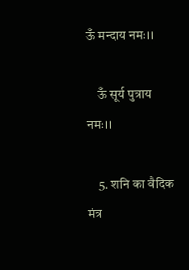ऊँ मन्दाय नमः।।

    ऊँ सूर्य पुत्राय नमः।।

    5. शनि का वैदिक मंत्र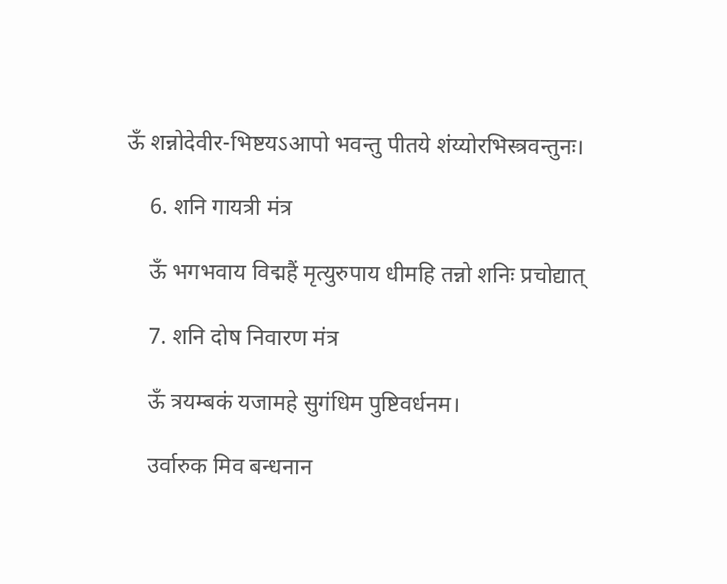ऊँ शन्नोदेवीर-भिष्टयऽआपो भवन्तु पीतये शंय्योरभिस्त्रवन्तुनः।

    6. शनि गायत्री मंत्र

    ऊँ भगभवाय विद्महैं मृत्युरुपाय धीमहि तन्नो शनिः प्रचोद्यात्

    7. शनि दोष निवारण मंत्र

    ऊँ त्रयम्बकं यजामहे सुगंधिम पुष्टिवर्धनम।

    उर्वारुक मिव बन्धनान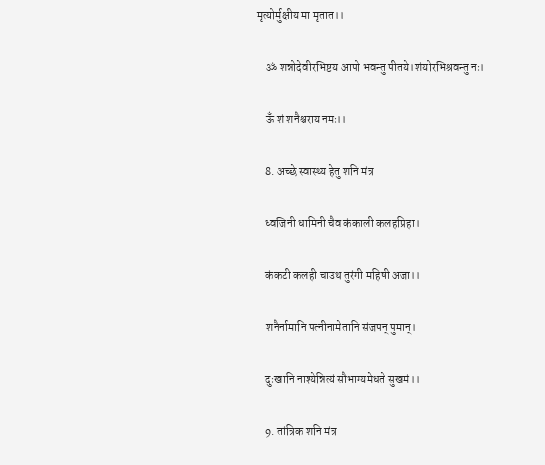मृत्योर्मुक्षीय मा मृतात।।

    ॐ शन्नोदेवीरभिष्टय आपो भवन्तु पीतये।शंयोरभिश्रवन्तु नः।

    ऊँ शं शनैश्चराय नमः।।

    8. अच्छे स्वास्थ्य हेतु शनि मंत्र

    ध्वजिनी धामिनी चैव कंकाली कलहप्रिहा।

    कंकटी कलही चाउथ तुरंगी महिषी अजा।।

    शनैर्नामानि पत्नीनामेतानि संजपन् पुमान्।

    दुःखानि नाश्येन्नित्यं सौभाग्यमेधते सुखमं।।

    9. तांत्रिक शनि मंत्र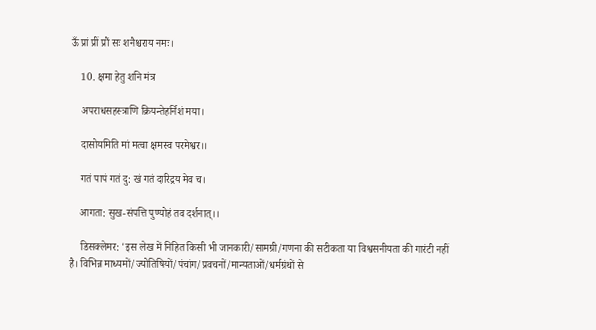ऊँ प्रां प्रीं प्रौं सः शनैश्चराय नमः।

    10. क्षमा हेतु शनि मंत्र

    अपराधसहस्त्राणि क्रियन्तेहर्निशं मया।

    दासोयमिति मां मत्वा क्षमस्व परमेश्वर।।

    गतं पापं गतं दु: खं गतं दारिद्रय मेव च।

    आगता: सुख-संपत्ति पुण्योहं तव दर्शनात्।।

    डिसक्लेमर: 'इस लेख में निहित किसी भी जानकारी/सामग्री/गणना की सटीकता या विश्वसनीयता की गारंटी नहीं है। विभिन्न माध्यमों/ज्योतिषियों/पंचांग/प्रवचनों/मान्यताओं/धर्मग्रंथों से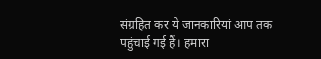संग्रहित कर ये जानकारियां आप तक पहुंचाई गई हैं। हमारा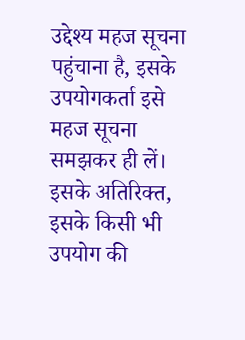उद्देश्य महज सूचना पहुंचाना है, इसके उपयोगकर्ता इसे महज सूचना समझकर ही लें। इसके अतिरिक्त, इसके किसी भी उपयोग की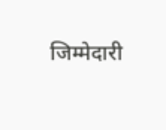जिम्मेदारी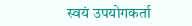स्वयं उपयोगकर्ता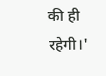की ही रहेगी।'